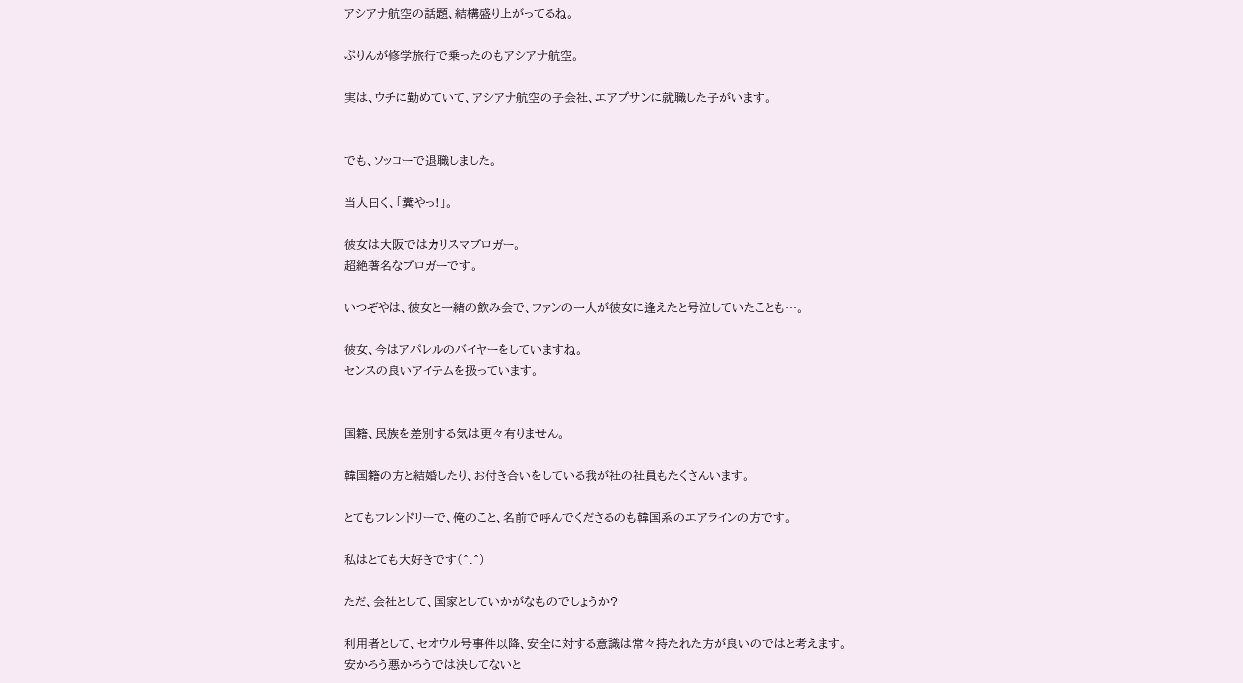アシアナ航空の話題、結構盛り上がってるね。

ぷりんが修学旅行で乗ったのもアシアナ航空。

実は、ウチに勤めていて、アシアナ航空の子会社、エアプサンに就職した子がいます。


でも、ソッコーで退職しました。

当人曰く、「糞やっ!」。

彼女は大阪ではカリスマブロガー。
超絶著名なブロガーです。

いつぞやは、彼女と一緒の飲み会で、ファンの一人が彼女に逢えたと号泣していたことも…。

彼女、今はアパレルのバイヤーをしていますね。
センスの良いアイテムを扱っています。


国籍、民族を差別する気は更々有りません。

韓国籍の方と結婚したり、お付き合いをしている我が社の社員もたくさんいます。

とてもフレンドリーで、俺のこと、名前で呼んでくださるのも韓国系のエアラインの方です。

私はとても大好きです(^.^)

ただ、会社として、国家としていかがなものでしょうか?

利用者として、セオウル号事件以降、安全に対する意識は常々持たれた方が良いのではと考えます。
安かろう悪かろうでは決してないと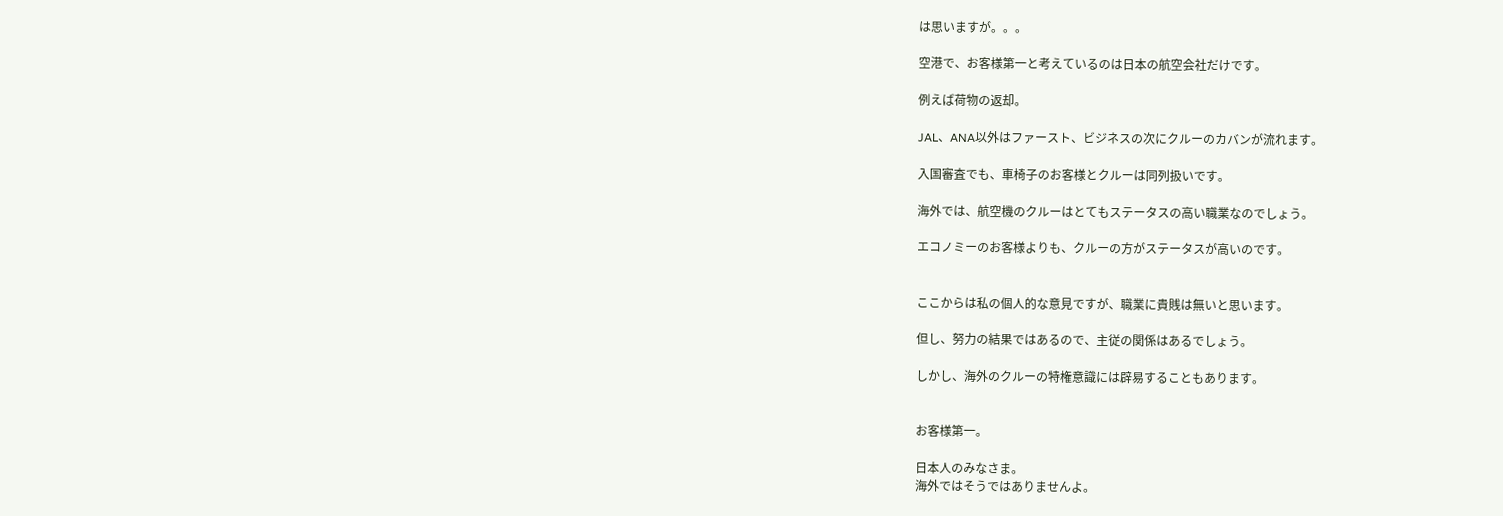は思いますが。。。

空港で、お客様第一と考えているのは日本の航空会社だけです。

例えば荷物の返却。

JAL、ANA以外はファースト、ビジネスの次にクルーのカバンが流れます。

入国審査でも、車椅子のお客様とクルーは同列扱いです。

海外では、航空機のクルーはとてもステータスの高い職業なのでしょう。

エコノミーのお客様よりも、クルーの方がステータスが高いのです。


ここからは私の個人的な意見ですが、職業に貴賎は無いと思います。

但し、努力の結果ではあるので、主従の関係はあるでしょう。

しかし、海外のクルーの特権意識には辟易することもあります。


お客様第一。

日本人のみなさま。
海外ではそうではありませんよ。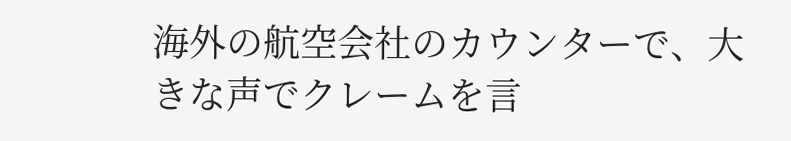海外の航空会社のカウンターで、大きな声でクレームを言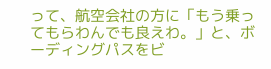って、航空会社の方に「もう乗ってもらわんでも良えわ。」と、ボーディングパスをビ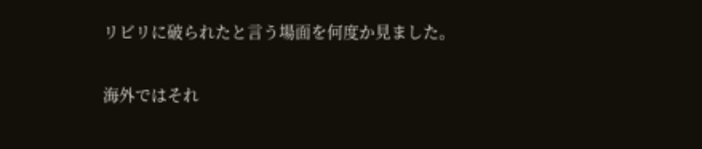リビリに破られたと言う場面を何度か見ました。

海外ではそれ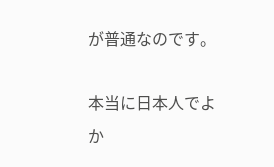が普通なのです。

本当に日本人でよか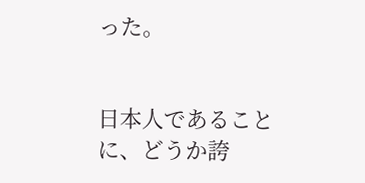った。


日本人であることに、どうか誇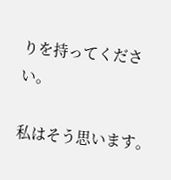りを持ってください。

私はそう思います。